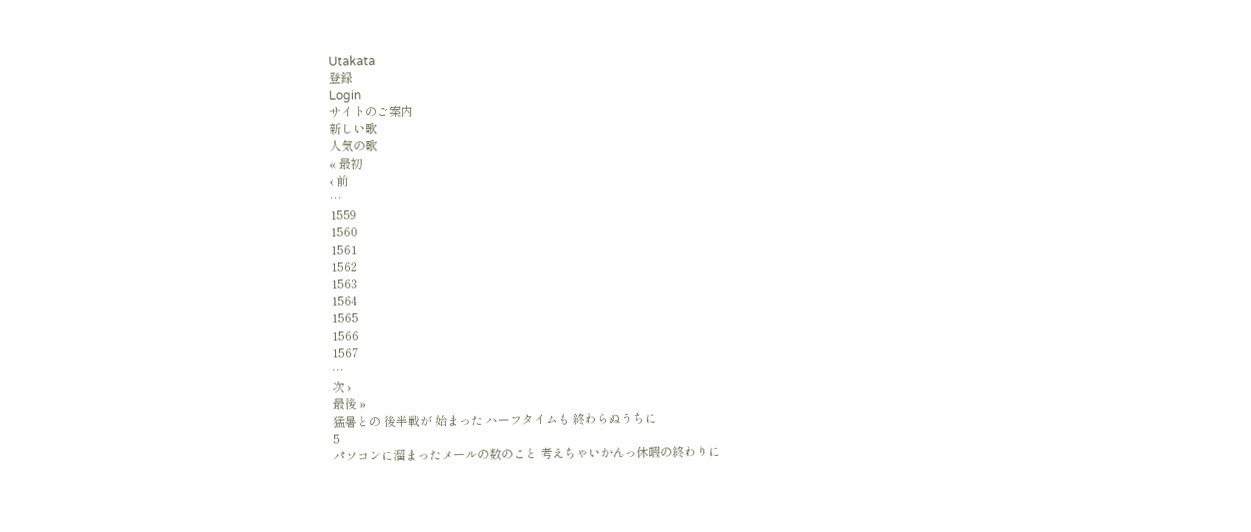Utakata
登録
Login
サイトのご案内
新しい歌
人気の歌
« 最初
‹ 前
…
1559
1560
1561
1562
1563
1564
1565
1566
1567
…
次 ›
最後 »
猛暑との 後半戦が 始まった ハーフタイムも 終わらぬうちに
5
パソコンに溜まったメールの数のこと 考えちゃいかんっ休暇の終わりに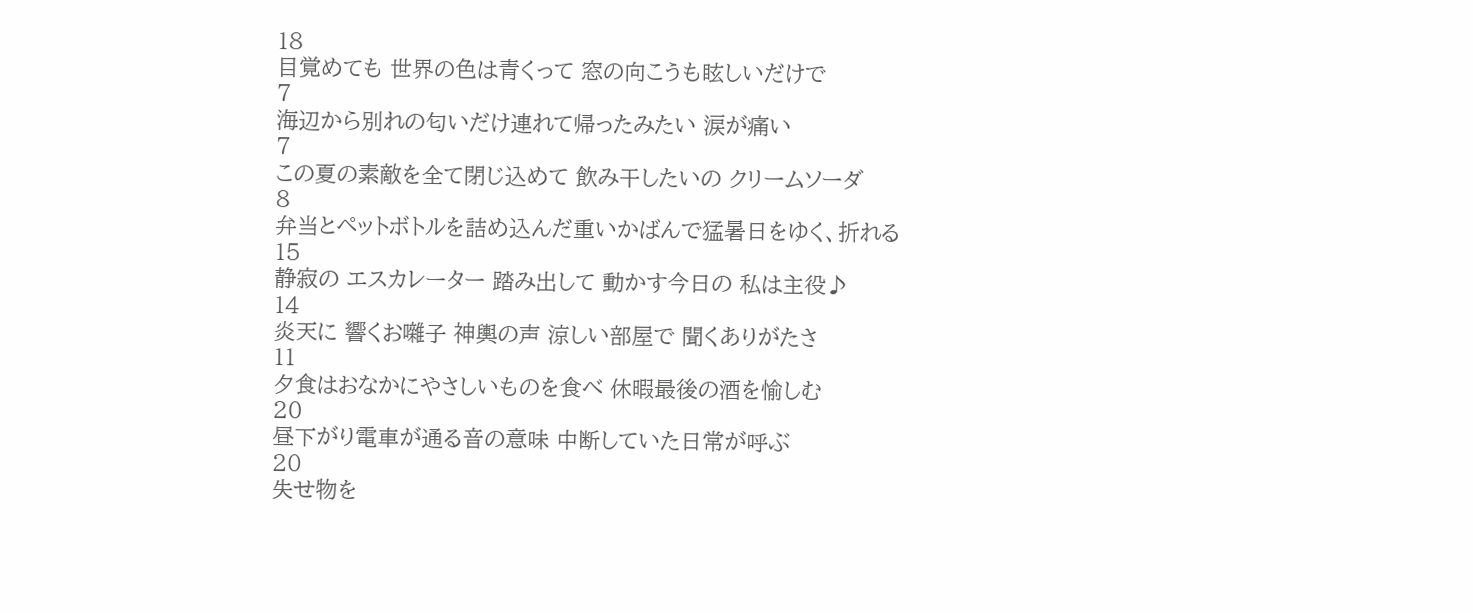18
目覚めても 世界の色は青くって 窓の向こうも眩しいだけで
7
海辺から別れの匂いだけ連れて帰ったみたい 涙が痛い
7
この夏の素敵を全て閉じ込めて 飲み干したいの クリームソーダ
8
弁当とペットボトルを詰め込んだ重いかばんで猛暑日をゆく、折れる
15
静寂の エスカレーター 踏み出して 動かす今日の 私は主役♪
14
炎天に 響くお囃子 神輿の声 涼しい部屋で 聞くありがたさ
11
夕食はおなかにやさしいものを食べ 休暇最後の酒を愉しむ
20
昼下がり電車が通る音の意味 中断していた日常が呼ぶ
20
失せ物を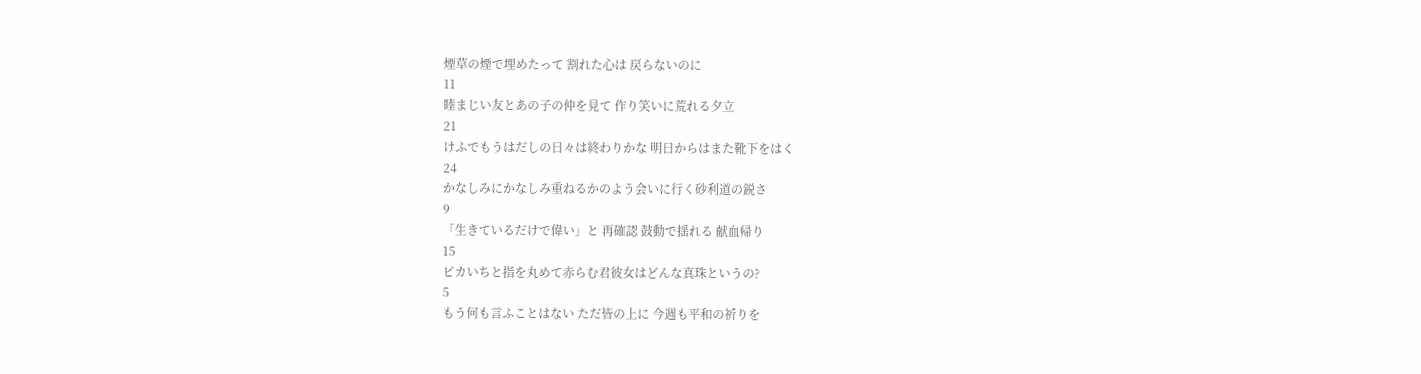煙草の煙で埋めたって 割れた心は 戻らないのに
11
睦まじい友とあの子の仲を見て 作り笑いに荒れる夕立
21
けふでもうはだしの日々は終わりかな 明日からはまた靴下をはく
24
かなしみにかなしみ重ねるかのよう会いに行く砂利道の鋭さ
9
「生きているだけで偉い」と 再確認 鼓動で揺れる 献血帰り
15
ピカいちと指を丸めて赤らむ君彼女はどんな真珠というの?
5
もう何も言ふことはない ただ皆の上に 今週も平和の祈りを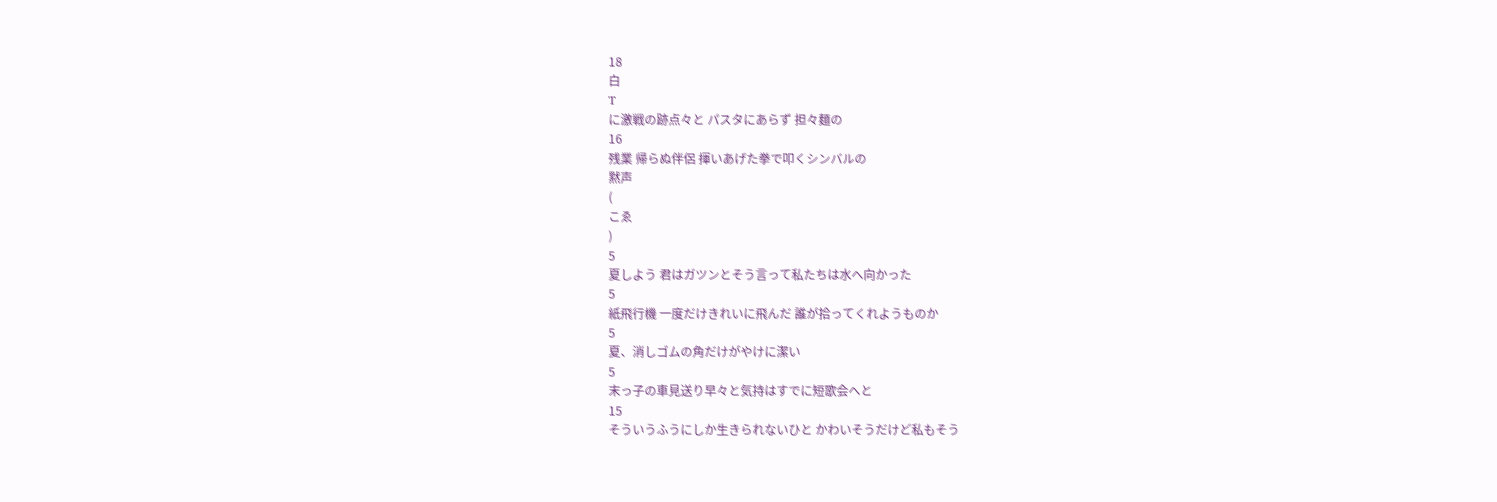18
白
T
に激戦の跡点々と パスタにあらず 担々麺の
16
残業 帰らぬ伴侶 揮いあげた拳で叩くシンバルの
黙声
(
こゑ
)
5
夏しよう 君はガツンとそう言って私たちは水へ向かった
5
紙飛行機 一度だけきれいに飛んだ 誰が拾ってくれようものか
5
夏、消しゴムの角だけがやけに潔い
5
末っ子の車見送り早々と気持はすでに短歌会へと
15
そういうふうにしか生きられないひと かわいそうだけど私もそう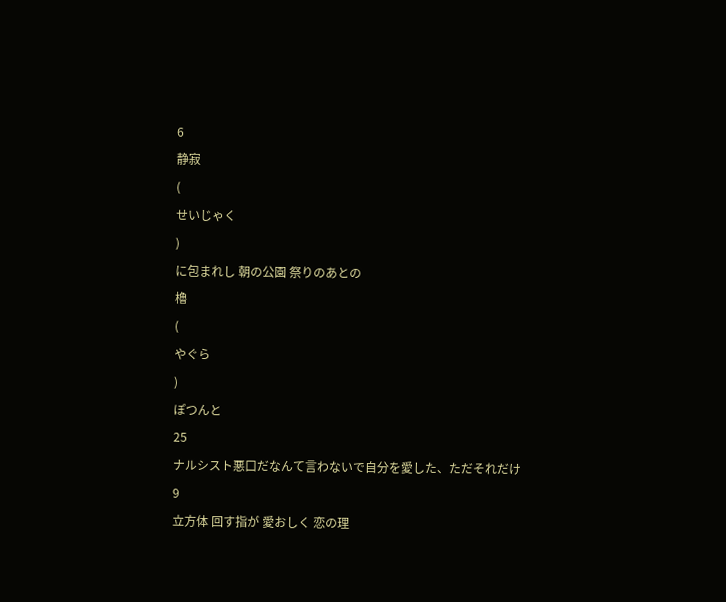6
静寂
(
せいじゃく
)
に包まれし 朝の公園 祭りのあとの
櫓
(
やぐら
)
ぽつんと
25
ナルシスト悪口だなんて言わないで自分を愛した、ただそれだけ
9
立方体 回す指が 愛おしく 恋の理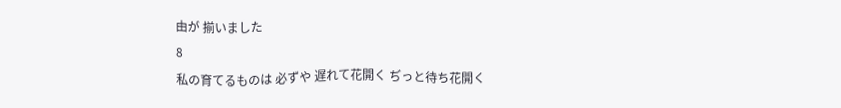由が 揃いました
8
私の育てるものは 必ずや 遅れて花開く ぢっと待ち花開く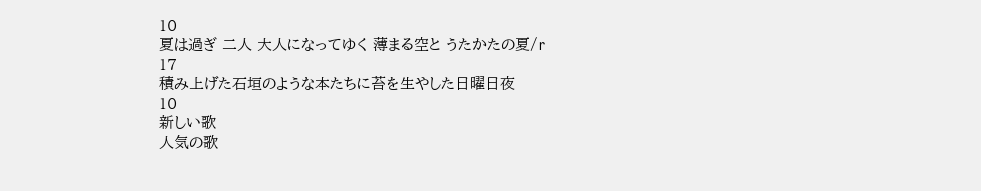10
夏は過ぎ 二人 大人になってゆく 薄まる空と うたかたの夏/r
17
積み上げた石垣のような本たちに苔を生やした日曜日夜
10
新しい歌
人気の歌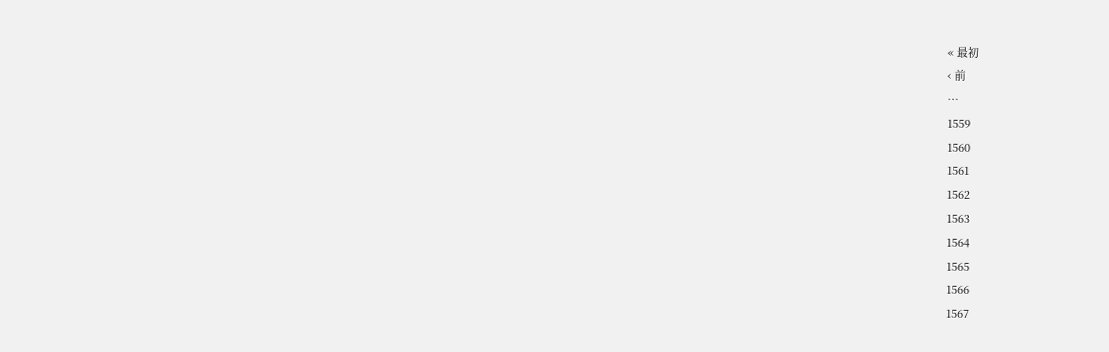« 最初
‹ 前
…
1559
1560
1561
1562
1563
1564
1565
1566
1567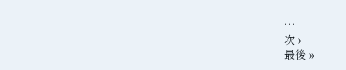…
次 ›
最後 »